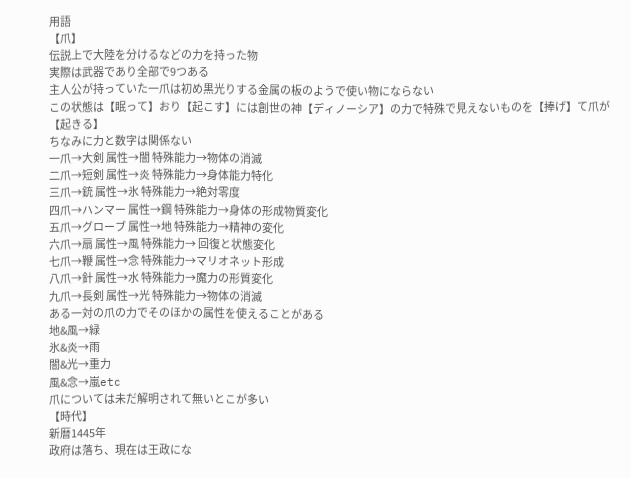用語
【爪】
伝説上で大陸を分けるなどの力を持った物
実際は武器であり全部で9つある
主人公が持っていた一爪は初め黒光りする金属の板のようで使い物にならない
この状態は【眠って】おり【起こす】には創世の神【ディノーシア】の力で特殊で見えないものを【捧げ】て爪が【起きる】
ちなみに力と数字は関係ない
一爪→大剣 属性→闇 特殊能力→物体の消滅
二爪→短剣 属性→炎 特殊能力→身体能力特化
三爪→銃 属性→氷 特殊能力→絶対零度
四爪→ハンマー 属性→鋼 特殊能力→身体の形成物質変化
五爪→グローブ 属性→地 特殊能力→精神の変化
六爪→扇 属性→風 特殊能力→ 回復と状態変化
七爪→鞭 属性→念 特殊能力→マリオネット形成
八爪→針 属性→水 特殊能力→魔力の形質変化
九爪→長剣 属性→光 特殊能力→物体の消滅
ある一対の爪の力でそのほかの属性を使えることがある
地&風→緑
氷&炎→雨
闇&光→重力
風&念→嵐etc
爪については未だ解明されて無いとこが多い
【時代】
新暦1445年
政府は落ち、現在は王政にな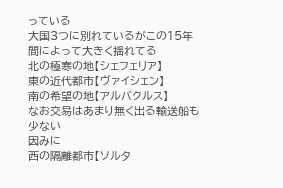っている
大国3つに別れているがこの15年間によって大きく揺れてる
北の極寒の地【シェフェリア】
東の近代都市【ヴァイシェン】
南の希望の地【アルバクルス】
なお交易はあまり無く出る輸送船も少ない
因みに
西の隔離都市【ソルタ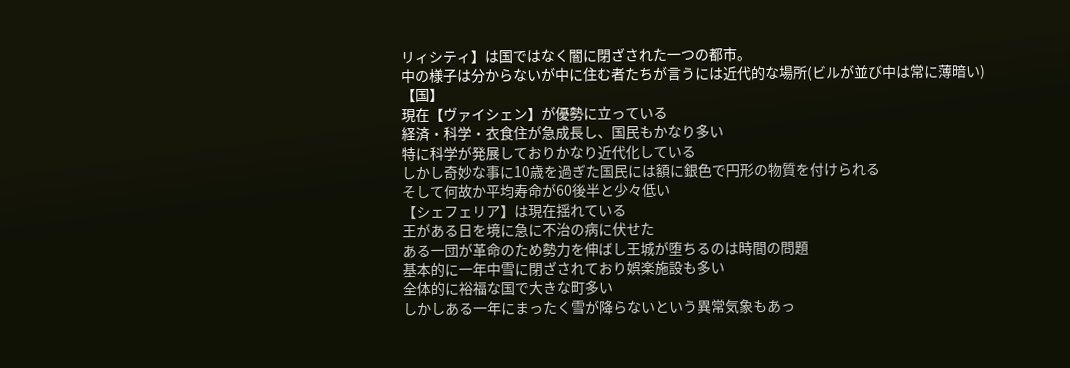リィシティ】は国ではなく闇に閉ざされた一つの都市。
中の様子は分からないが中に住む者たちが言うには近代的な場所(ビルが並び中は常に薄暗い)
【国】
現在【ヴァイシェン】が優勢に立っている
経済・科学・衣食住が急成長し、国民もかなり多い
特に科学が発展しておりかなり近代化している
しかし奇妙な事に10歳を過ぎた国民には額に銀色で円形の物質を付けられる
そして何故か平均寿命が60後半と少々低い
【シェフェリア】は現在揺れている
王がある日を境に急に不治の病に伏せた
ある一団が革命のため勢力を伸ばし王城が堕ちるのは時間の問題
基本的に一年中雪に閉ざされており娯楽施設も多い
全体的に裕福な国で大きな町多い
しかしある一年にまったく雪が降らないという異常気象もあっ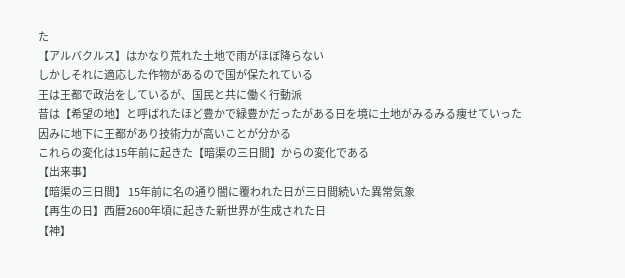た
【アルバクルス】はかなり荒れた土地で雨がほぼ降らない
しかしそれに適応した作物があるので国が保たれている
王は王都で政治をしているが、国民と共に働く行動派
昔は【希望の地】と呼ばれたほど豊かで緑豊かだったがある日を境に土地がみるみる痩せていった
因みに地下に王都があり技術力が高いことが分かる
これらの変化は15年前に起きた【暗渠の三日間】からの変化である
【出来事】
【暗渠の三日間】 15年前に名の通り闇に覆われた日が三日間続いた異常気象
【再生の日】西暦2600年頃に起きた新世界が生成された日
【神】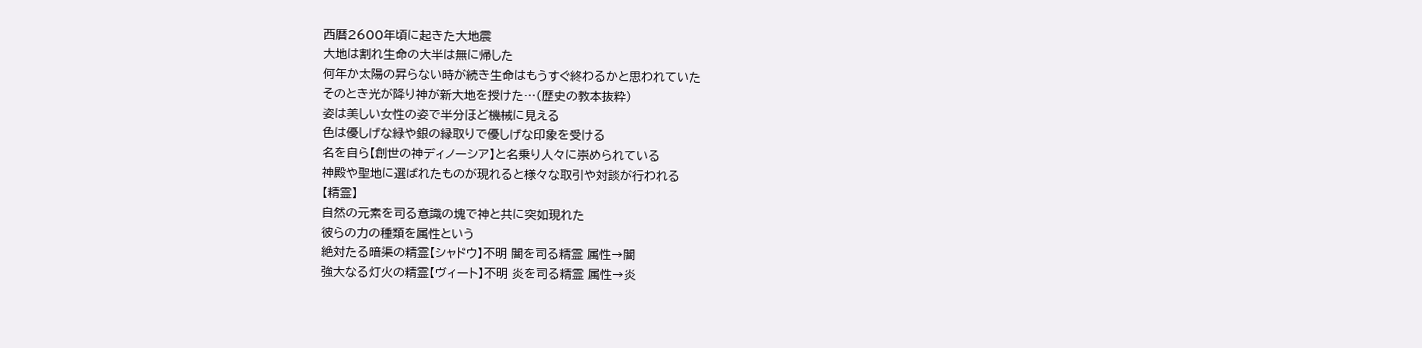西暦2600年頃に起きた大地震
大地は割れ生命の大半は無に帰した
何年か太陽の昇らない時が続き生命はもうすぐ終わるかと思われていた
そのとき光が降り神が新大地を授けた…(歴史の教本抜粋)
姿は美しい女性の姿で半分ほど機械に見える
色は優しげな緑や銀の縁取りで優しげな印象を受ける
名を自ら【創世の神ディノーシア】と名乗り人々に崇められている
神殿や聖地に選ばれたものが現れると様々な取引や対談が行われる
【精霊】
自然の元素を司る意識の塊で神と共に突如現れた
彼らの力の種類を属性という
絶対たる暗渠の精霊【シャドウ】不明 闇を司る精霊 属性→闇
強大なる灯火の精霊【ヴィート】不明 炎を司る精霊 属性→炎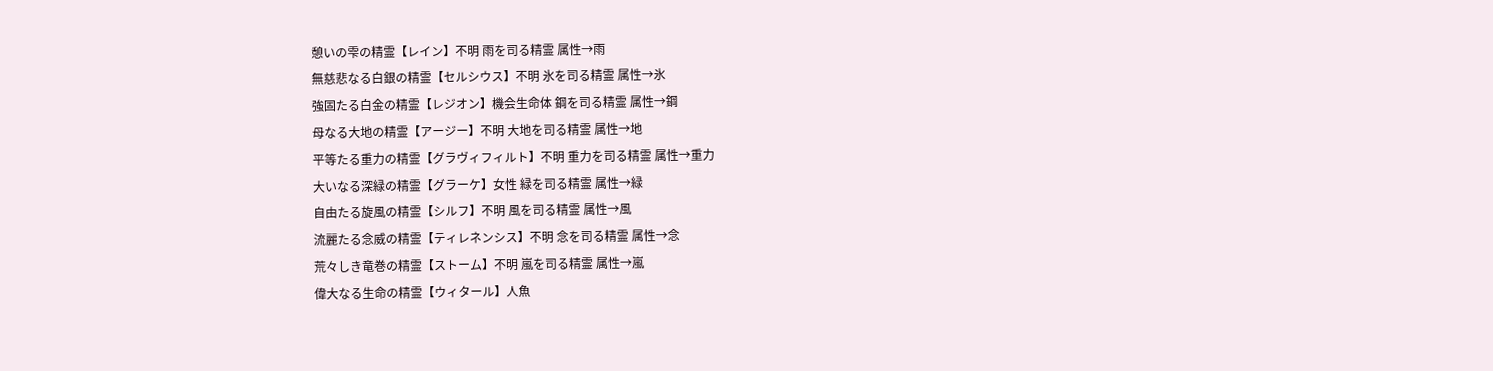憩いの雫の精霊【レイン】不明 雨を司る精霊 属性→雨
無慈悲なる白銀の精霊【セルシウス】不明 氷を司る精霊 属性→氷
強固たる白金の精霊【レジオン】機会生命体 鋼を司る精霊 属性→鋼
母なる大地の精霊【アージー】不明 大地を司る精霊 属性→地
平等たる重力の精霊【グラヴィフィルト】不明 重力を司る精霊 属性→重力
大いなる深緑の精霊【グラーケ】女性 緑を司る精霊 属性→緑
自由たる旋風の精霊【シルフ】不明 風を司る精霊 属性→風
流麗たる念威の精霊【ティレネンシス】不明 念を司る精霊 属性→念
荒々しき竜巻の精霊【ストーム】不明 嵐を司る精霊 属性→嵐
偉大なる生命の精霊【ウィタール】人魚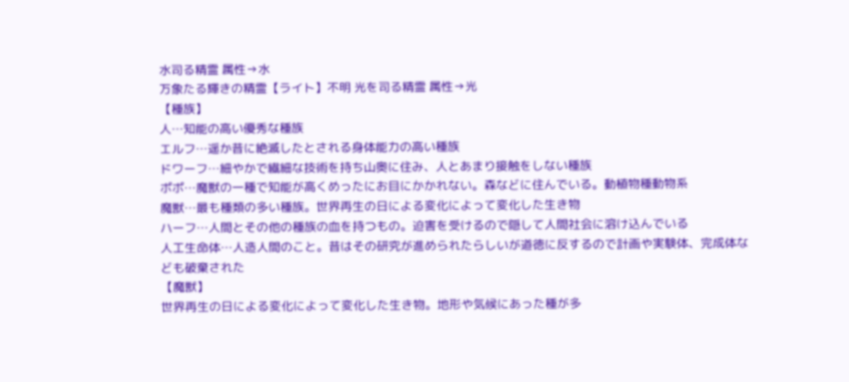水司る精霊 属性→水
万象たる輝きの精霊【ライト】不明 光を司る精霊 属性→光
【種族】
人…知能の高い優秀な種族
エルフ…遥か昔に絶滅したとされる身体能力の高い種族
ドワーフ…細やかで繊細な技術を持ち山奥に住み、人とあまり接触をしない種族
ポポ…魔獣の一種で知能が高くめったにお目にかかれない。森などに住んでいる。動植物種動物系
魔獣…最も種類の多い種族。世界再生の日による変化によって変化した生き物
ハーフ…人間とその他の種族の血を持つもの。迫害を受けるので隠して人間社会に溶け込んでいる
人工生命体…人造人間のこと。昔はその研究が進められたらしいが道徳に反するので計画や実験体、完成体なども破棄された
【魔獣】
世界再生の日による変化によって変化した生き物。地形や気候にあった種が多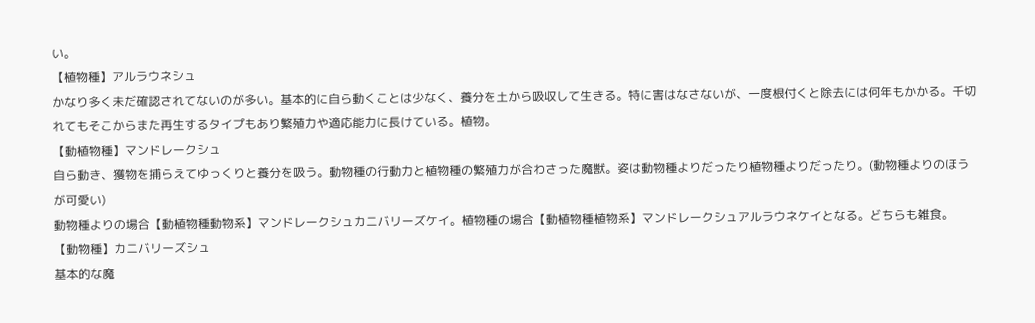い。
【植物種】アルラウネシュ
かなり多く未だ確認されてないのが多い。基本的に自ら動くことは少なく、養分を土から吸収して生きる。特に害はなさないが、一度根付くと除去には何年もかかる。千切れてもそこからまた再生するタイプもあり繁殖力や適応能力に長けている。植物。
【動植物種】マンドレークシュ
自ら動き、獲物を捕らえてゆっくりと養分を吸う。動物種の行動力と植物種の繁殖力が合わさった魔獣。姿は動物種よりだったり植物種よりだったり。(動物種よりのほうが可愛い)
動物種よりの場合【動植物種動物系】マンドレークシュカニバリーズケイ。植物種の場合【動植物種植物系】マンドレークシュアルラウネケイとなる。どちらも雑食。
【動物種】カニバリーズシュ
基本的な魔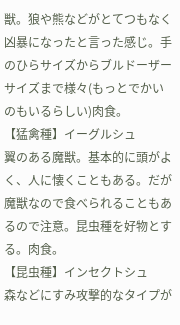獣。狼や熊などがとてつもなく凶暴になったと言った感じ。手のひらサイズからブルドーザーサイズまで様々(もっとでかいのもいるらしい)肉食。
【猛禽種】イーグルシュ
翼のある魔獣。基本的に頭がよく、人に懐くこともある。だが魔獣なので食べられることもあるので注意。昆虫種を好物とする。肉食。
【昆虫種】インセクトシュ
森などにすみ攻撃的なタイプが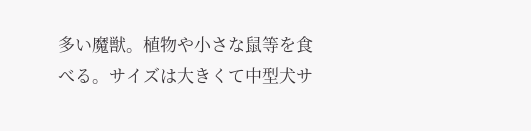多い魔獣。植物や小さな鼠等を食べる。サイズは大きくて中型犬サ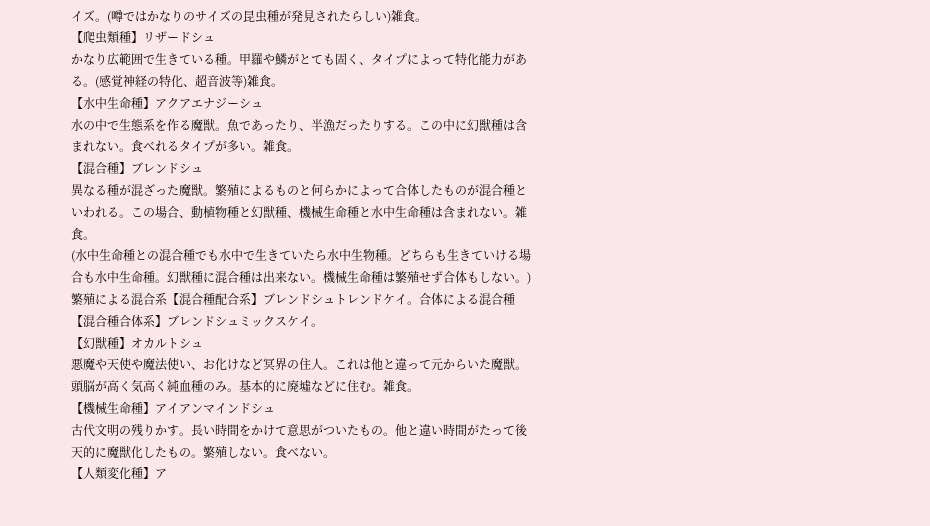イズ。(噂ではかなりのサイズの昆虫種が発見されたらしい)雑食。
【爬虫類種】リザードシュ
かなり広範囲で生きている種。甲羅や鱗がとても固く、タイプによって特化能力がある。(感覚神経の特化、超音波等)雑食。
【水中生命種】アクアエナジーシュ
水の中で生態系を作る魔獣。魚であったり、半漁だったりする。この中に幻獣種は含まれない。食べれるタイプが多い。雑食。
【混合種】ブレンドシュ
異なる種が混ざった魔獣。繁殖によるものと何らかによって合体したものが混合種といわれる。この場合、動植物種と幻獣種、機械生命種と水中生命種は含まれない。雑食。
(水中生命種との混合種でも水中で生きていたら水中生物種。どちらも生きていける場合も水中生命種。幻獣種に混合種は出来ない。機械生命種は繁殖せず合体もしない。)
繁殖による混合系【混合種配合系】ブレンドシュトレンドケイ。合体による混合種【混合種合体系】ブレンドシュミックスケイ。
【幻獣種】オカルトシュ
悪魔や天使や魔法使い、お化けなど冥界の住人。これは他と違って元からいた魔獣。頭脳が高く気高く純血種のみ。基本的に廃墟などに住む。雑食。
【機械生命種】アイアンマインドシュ
古代文明の残りかす。長い時間をかけて意思がついたもの。他と違い時間がたって後天的に魔獣化したもの。繁殖しない。食べない。
【人類変化種】ア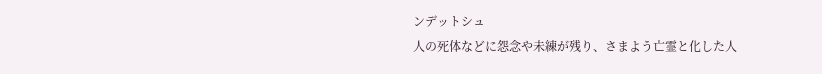ンデットシュ
人の死体などに怨念や未練が残り、さまよう亡霊と化した人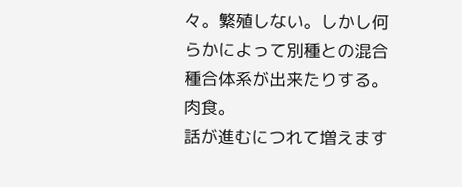々。繁殖しない。しかし何らかによって別種との混合種合体系が出来たりする。肉食。
話が進むにつれて増えます